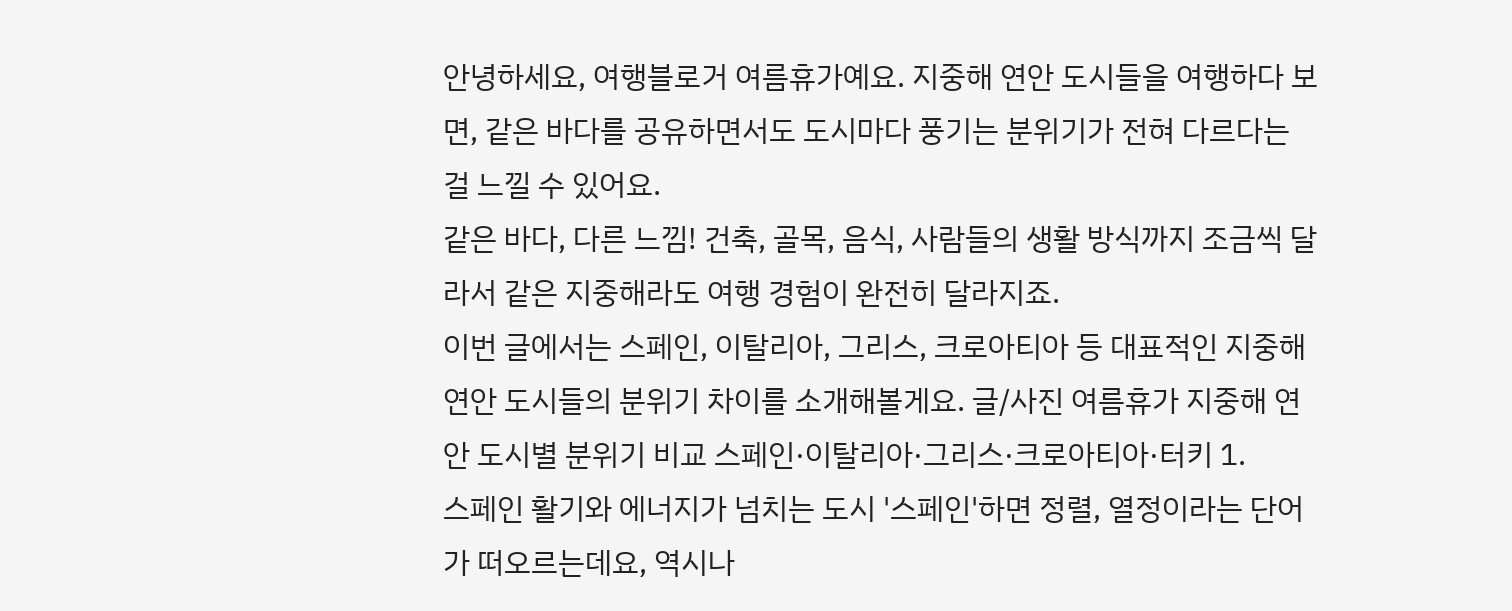안녕하세요, 여행블로거 여름휴가예요. 지중해 연안 도시들을 여행하다 보면, 같은 바다를 공유하면서도 도시마다 풍기는 분위기가 전혀 다르다는 걸 느낄 수 있어요.
같은 바다, 다른 느낌! 건축, 골목, 음식, 사람들의 생활 방식까지 조금씩 달라서 같은 지중해라도 여행 경험이 완전히 달라지죠.
이번 글에서는 스페인, 이탈리아, 그리스, 크로아티아 등 대표적인 지중해 연안 도시들의 분위기 차이를 소개해볼게요. 글/사진 여름휴가 지중해 연안 도시별 분위기 비교 스페인·이탈리아·그리스·크로아티아·터키 1.
스페인 활기와 에너지가 넘치는 도시 '스페인'하면 정렬, 열정이라는 단어가 떠오르는데요, 역시나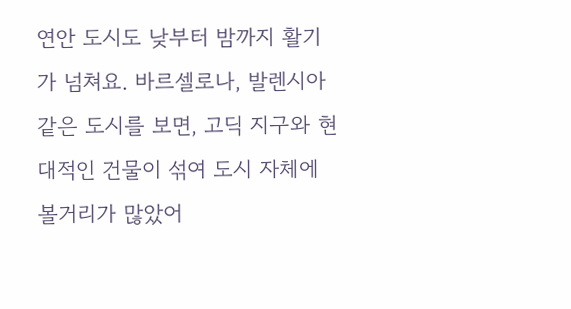연안 도시도 낮부터 밤까지 활기가 넘쳐요. 바르셀로나, 발렌시아 같은 도시를 보면, 고딕 지구와 현대적인 건물이 섞여 도시 자체에 볼거리가 많았어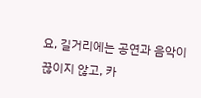요, 길거리에는 공연과 음악이 끊이지 않고, 카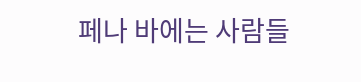페나 바에는 사람들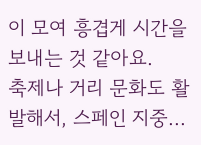이 모여 흥겹게 시간을 보내는 것 같아요.
축제나 거리 문화도 활발해서, 스페인 지중...